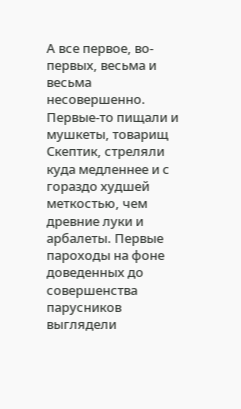А все первое, во-первых, весьма и весьма несовершенно. Первые-то пищали и мушкеты, товарищ Скептик, стреляли куда медленнее и с гораздо худшей меткостью, чем древние луки и арбалеты. Первые пароходы на фоне доведенных до совершенства парусников выглядели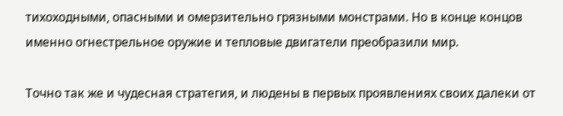тихоходными, опасными и омерзительно грязными монстрами. Но в конце концов именно огнестрельное оружие и тепловые двигатели преобразили мир.

Точно так же и чудесная стратегия, и людены в первых проявлениях своих далеки от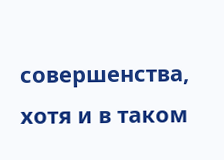совершенства, хотя и в таком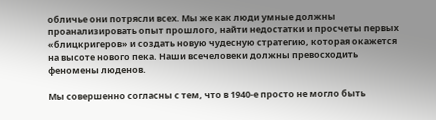обличье они потрясли всех. Мы же как люди умные должны проанализировать опыт прошлого, найти недостатки и просчеты первых «блицкригеров» и создать новую чудесную стратегию, которая окажется на высоте нового пека. Наши всечеловеки должны превосходить феномены люденов.

Мы совершенно согласны с тем, что в 1940-е просто не могло быть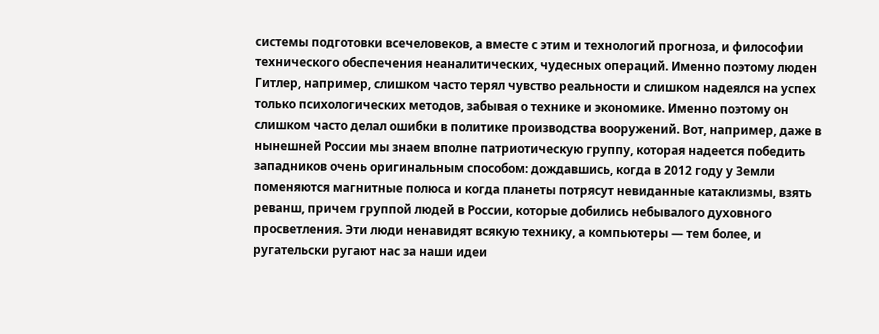системы подготовки всечеловеков, а вместе с этим и технологий прогноза, и философии технического обеспечения неаналитических, чудесных операций. Именно поэтому люден Гитлер, например, слишком часто терял чувство реальности и слишком надеялся на успех только психологических методов, забывая о технике и экономике. Именно поэтому он слишком часто делал ошибки в политике производства вооружений. Вот, например, даже в нынешней России мы знаем вполне патриотическую группу, которая надеется победить западников очень оригинальным способом: дождавшись, когда в 2012 году у Земли поменяются магнитные полюса и когда планеты потрясут невиданные катаклизмы, взять реванш, причем группой людей в России, которые добились небывалого духовного просветления. Эти люди ненавидят всякую технику, а компьютеры — тем более, и ругательски ругают нас за наши идеи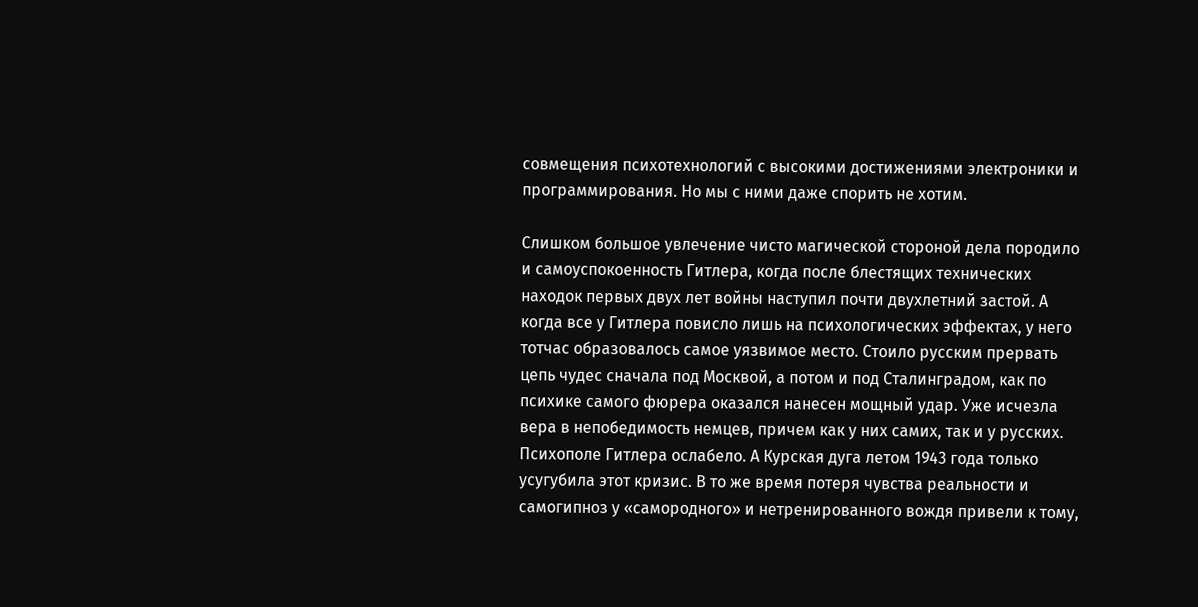совмещения психотехнологий с высокими достижениями электроники и программирования. Но мы с ними даже спорить не хотим.

Слишком большое увлечение чисто магической стороной дела породило и самоуспокоенность Гитлера, когда после блестящих технических находок первых двух лет войны наступил почти двухлетний застой. А когда все у Гитлера повисло лишь на психологических эффектах, у него тотчас образовалось самое уязвимое место. Стоило русским прервать цепь чудес сначала под Москвой, а потом и под Сталинградом, как по психике самого фюрера оказался нанесен мощный удар. Уже исчезла вера в непобедимость немцев, причем как у них самих, так и у русских. Психополе Гитлера ослабело. А Курская дуга летом 1943 года только усугубила этот кризис. В то же время потеря чувства реальности и самогипноз у «самородного» и нетренированного вождя привели к тому,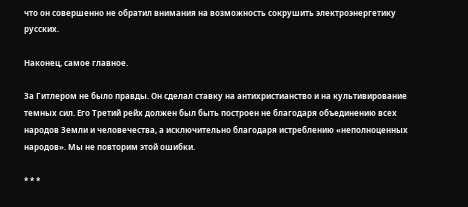что он совершенно не обратил внимания на возможность сокрушить электроэнергетику русских.

Наконец, самое главное.

За Гитлером не было правды. Он сделал ставку на антихристианство и на культивирование темных сил. Его Третий рейх должен был быть построен не благодаря объединению всех народов Земли и человечества, а исключительно благодаря истреблению «неполноценных народов». Мы не повторим этой ошибки.

* * *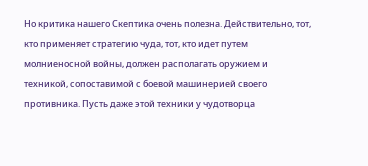Но критика нашего Скептика очень полезна. Действительно, тот, кто применяет стратегию чуда, тот, кто идет путем молниеносной войны, должен располагать оружием и техникой, сопоставимой с боевой машинерией своего противника. Пусть даже этой техники у чудотворца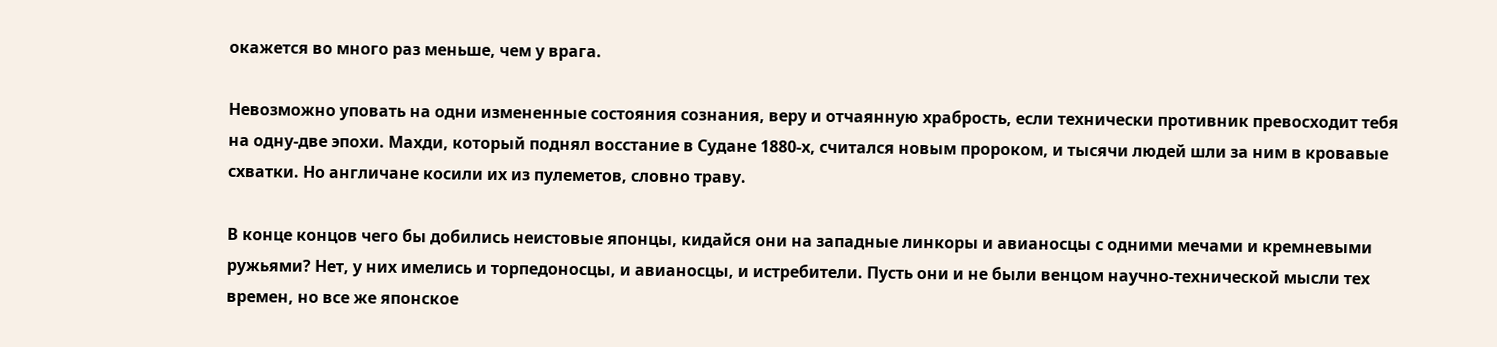окажется во много раз меньше, чем у врага.

Невозможно уповать на одни измененные состояния сознания, веру и отчаянную храбрость, если технически противник превосходит тебя на одну-две эпохи. Махди, который поднял восстание в Судане 1880-х, считался новым пророком, и тысячи людей шли за ним в кровавые схватки. Но англичане косили их из пулеметов, словно траву.

В конце концов чего бы добились неистовые японцы, кидайся они на западные линкоры и авианосцы с одними мечами и кремневыми ружьями? Нет, у них имелись и торпедоносцы, и авианосцы, и истребители. Пусть они и не были венцом научно-технической мысли тех времен, но все же японское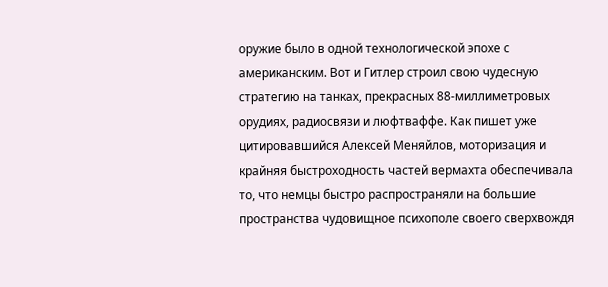оружие было в одной технологической эпохе с американским. Вот и Гитлер строил свою чудесную стратегию на танках, прекрасных 88-миллиметровых орудиях, радиосвязи и люфтваффе. Как пишет уже цитировавшийся Алексей Меняйлов, моторизация и крайняя быстроходность частей вермахта обеспечивала то, что немцы быстро распространяли на большие пространства чудовищное психополе своего сверхвождя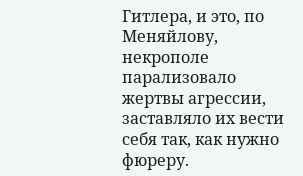Гитлера, и это, по Меняйлову, некрополе парализовало жертвы агрессии, заставляло их вести себя так, как нужно фюреру.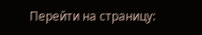Перейти на страницу: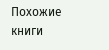Похожие книги